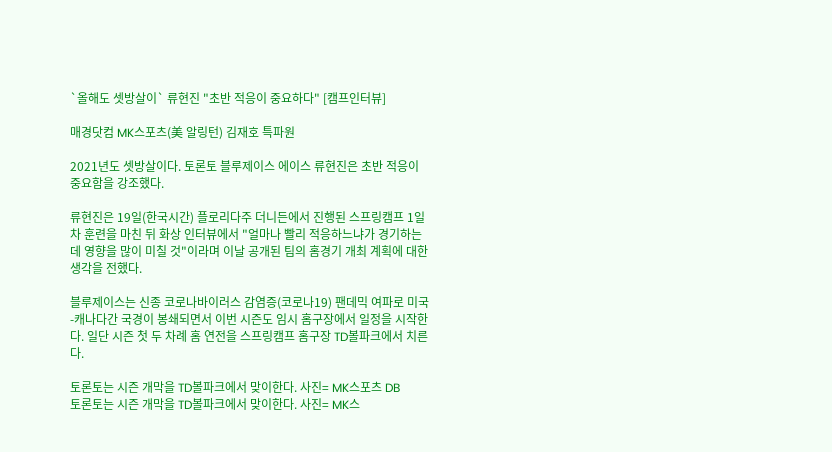`올해도 셋방살이` 류현진 "초반 적응이 중요하다" [캠프인터뷰]

매경닷컴 MK스포츠(美 알링턴) 김재호 특파원

2021년도 셋방살이다. 토론토 블루제이스 에이스 류현진은 초반 적응이 중요함을 강조했다.

류현진은 19일(한국시간) 플로리다주 더니든에서 진행된 스프링캠프 1일차 훈련을 마친 뒤 화상 인터뷰에서 "얼마나 빨리 적응하느냐가 경기하는데 영향을 많이 미칠 것"이라며 이날 공개된 팀의 홈경기 개최 계획에 대한 생각을 전했다.

블루제이스는 신종 코로나바이러스 감염증(코로나19) 팬데믹 여파로 미국-캐나다간 국경이 봉쇄되면서 이번 시즌도 임시 홈구장에서 일정을 시작한다. 일단 시즌 첫 두 차례 홈 연전을 스프링캠프 홈구장 TD볼파크에서 치른다.

토론토는 시즌 개막을 TD볼파크에서 맞이한다. 사진= MK스포츠 DB
토론토는 시즌 개막을 TD볼파크에서 맞이한다. 사진= MK스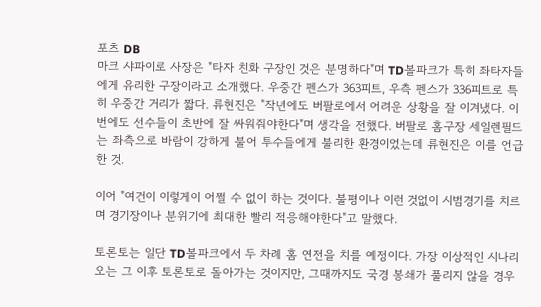포츠 DB
마크 샤파이로 사장은 "타자 친화 구장인 것은 분명하다"며 TD볼파크가 특히 좌타자들에게 유리한 구장이라고 소개했다. 우중간 펜스가 363피트, 우측 펜스가 336피트로 특히 우중간 거리가 짧다. 류현진은 "작년에도 버팔로에서 어려운 상황을 잘 이겨냈다. 이번에도 선수들이 초반에 잘 싸워줘야한다"며 생각을 전했다. 버팔로 홈구장 세일렌필드는 좌측으로 바람이 강하게 불어 투수들에게 불리한 환경이었는데 류현진은 이를 언급한 것.

이어 "여건이 이렇게이 어쩔 수 없이 하는 것이다. 불평이나 이런 것없이 시범경기를 치르며 경기장이나 분위기에 최대한 빨리 적응해야한다"고 말했다.

토론토는 일단 TD볼파크에서 두 차례 홈 연전을 치를 예정이다. 가장 이상적인 시나리오는 그 이후 토론토로 돌아가는 것이지만, 그때까지도 국경 봉쇄가 풀리지 않을 경우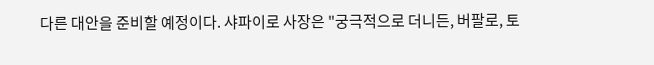다른 대안을 준비할 예정이다. 샤파이로 사장은 "궁극적으로 더니든, 버팔로, 토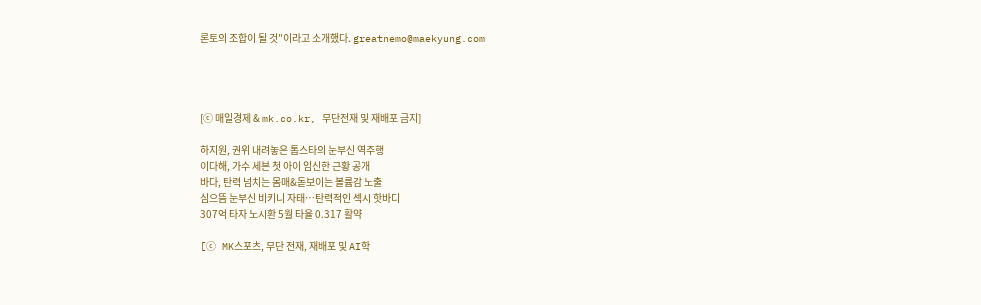론토의 조합이 될 것"이라고 소개했다. greatnemo@maekyung.com




[ⓒ 매일경제 & mk.co.kr, 무단전재 및 재배포 금지]

하지원, 권위 내려놓은 톱스타의 눈부신 역주행
이다해, 가수 세븐 첫 아이 임신한 근황 공개
바다, 탄력 넘치는 몸매&돋보이는 볼륨감 노출
심으뜸 눈부신 비키니 자태…탄력적인 섹시 핫바디
307억 타자 노시환 5월 타율 0.317 활약

[ⓒ MK스포츠, 무단 전재, 재배포 및 AI학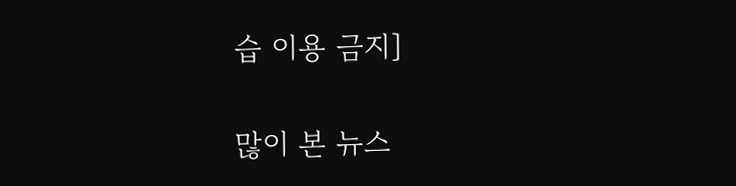습 이용 금지]

많이 본 뉴스